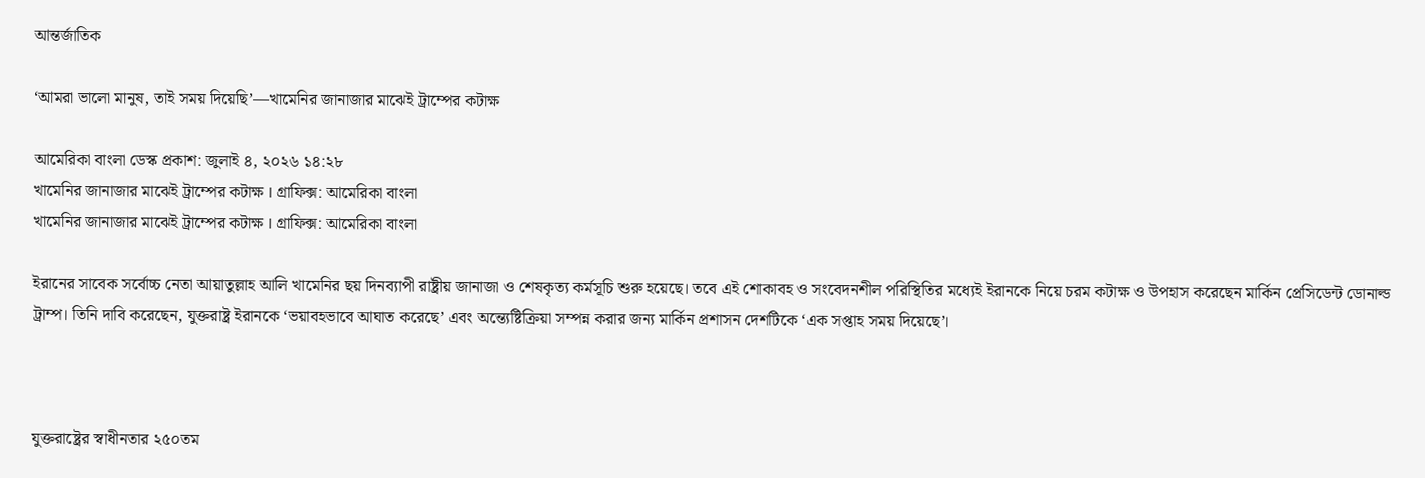আন্তর্জাতিক

‘আমরা ভালো মানুষ, তাই সময় দিয়েছি’—খামেনির জানাজার মাঝেই ট্রাম্পের কটাক্ষ

আমেরিকা বাংলা ডেস্ক প্রকাশ: জুলাই ৪, ২০২৬ ১৪:২৮
খামেনির জানাজার মাঝেই ট্রাম্পের কটাক্ষ I গ্রাফিক্স: আমেরিকা বাংলা
খামেনির জানাজার মাঝেই ট্রাম্পের কটাক্ষ I গ্রাফিক্স: আমেরিকা বাংলা

ইরানের সাবেক সর্বোচ্চ নেতা আয়াতুল্লাহ আলি খামেনির ছয় দিনব্যাপী রাষ্ট্রীয় জানাজা ও শেষকৃত্য কর্মসূচি শুরু হয়েছে। তবে এই শোকাবহ ও সংবেদনশীল পরিস্থিতির মধ্যেই ইরানকে নিয়ে চরম কটাক্ষ ও উপহাস করেছেন মার্কিন প্রেসিডেন্ট ডোনাল্ড ট্রাম্প। তিনি দাবি করেছেন, যুক্তরাষ্ট্র ইরানকে ‘ভয়াবহভাবে আঘাত করেছে’ এবং অন্ত্যেষ্টিক্রিয়া সম্পন্ন করার জন্য মার্কিন প্রশাসন দেশটিকে ‘এক সপ্তাহ সময় দিয়েছে’।



যুক্তরাষ্ট্রের স্বাধীনতার ২৫০তম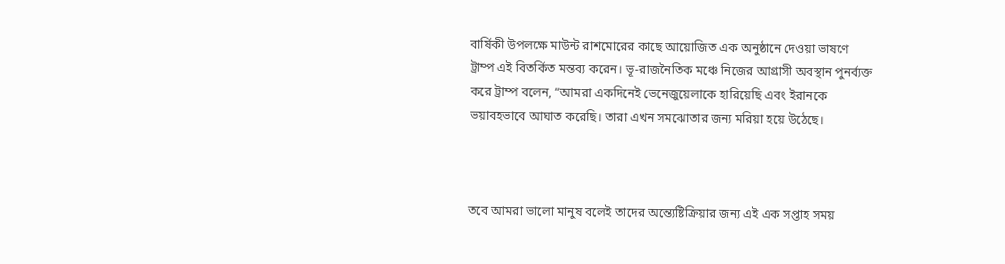বার্ষিকী উপলক্ষে মাউন্ট রাশমোরের কাছে আয়োজিত এক অনুষ্ঠানে দেওয়া ভাষণে ট্রাম্প এই বিতর্কিত মন্তব্য করেন। ভূ-রাজনৈতিক মঞ্চে নিজের আগ্রাসী অবস্থান পুনর্ব্যক্ত করে ট্রাম্প বলেন, “আমরা একদিনেই ভেনেজুয়েলাকে হারিয়েছি এবং ইরানকে ভয়াবহভাবে আঘাত করেছি। তারা এখন সমঝোতার জন্য মরিয়া হয়ে উঠেছে।



তবে আমরা ভালো মানুষ বলেই তাদের অন্ত্যেষ্টিক্রিয়ার জন্য এই এক সপ্তাহ সময়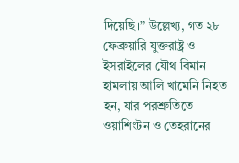দিয়েছি।” উল্লেখ্য, গত ২৮ ফেব্রুয়ারি যুক্তরাষ্ট্র ও ইসরাইলের যৌথ বিমান হামলায় আলি খামেনি নিহত হন, যার পরশ্রুতিতে ওয়াশিংটন ও তেহরানের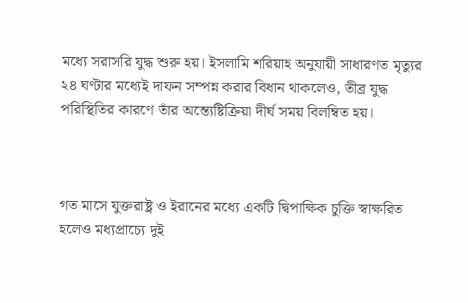মধ্যে সরাসরি যুদ্ধ শুরু হয়। ইসলামি শরিয়াহ অনুযায়ী সাধারণত মৃত্যুর ২৪ ঘণ্টার মধ্যেই দাফন সম্পন্ন করার বিধান থাকলেও, তীব্র যুদ্ধ পরিস্থিতির কারণে তাঁর অন্ত্যেষ্টিক্রিয়া দীর্ঘ সময় বিলম্বিত হয়।



গত মাসে যুক্তরাষ্ট্র ও ইরানের মধ্যে একটি দ্বিপাক্ষিক চুক্তি স্বাক্ষরিত হলেও মধ্যপ্রাচ্যে দুই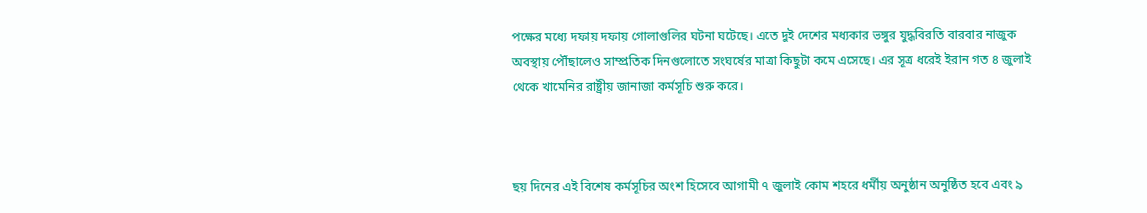পক্ষের মধ্যে দফায় দফায় গোলাগুলির ঘটনা ঘটেছে। এতে দুই দেশের মধ্যকার ভঙ্গুর যুদ্ধবিরতি বারবার নাজুক অবস্থায় পৌঁছালেও সাম্প্রতিক দিনগুলোতে সংঘর্ষের মাত্রা কিছুটা কমে এসেছে। এর সূত্র ধরেই ইরান গত ৪ জুলাই থেকে খামেনির রাষ্ট্রীয় জানাজা কর্মসূচি শুরু করে।



ছয় দিনের এই বিশেষ কর্মসূচির অংশ হিসেবে আগামী ৭ জুলাই কোম শহরে ধর্মীয় অনুষ্ঠান অনুষ্ঠিত হবে এবং ৯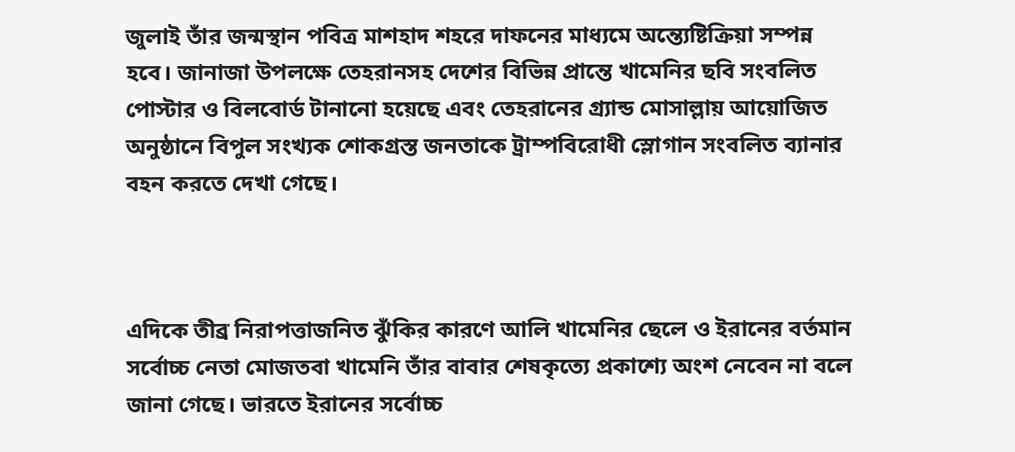জুলাই তাঁর জন্মস্থান পবিত্র মাশহাদ শহরে দাফনের মাধ্যমে অন্ত্যেষ্টিক্রিয়া সম্পন্ন হবে। জানাজা উপলক্ষে তেহরানসহ দেশের বিভিন্ন প্রান্তে খামেনির ছবি সংবলিত পোস্টার ও বিলবোর্ড টানানো হয়েছে এবং তেহরানের গ্র্যান্ড মোসাল্লায় আয়োজিত অনুষ্ঠানে বিপুল সংখ্যক শোকগ্রস্ত জনতাকে ট্রাম্পবিরোধী স্লোগান সংবলিত ব্যানার বহন করতে দেখা গেছে।



এদিকে তীব্র নিরাপত্তাজনিত ঝুঁকির কারণে আলি খামেনির ছেলে ও ইরানের বর্তমান সর্বোচ্চ নেতা মোজতবা খামেনি তাঁর বাবার শেষকৃত্যে প্রকাশ্যে অংশ নেবেন না বলে জানা গেছে। ভারতে ইরানের সর্বোচ্চ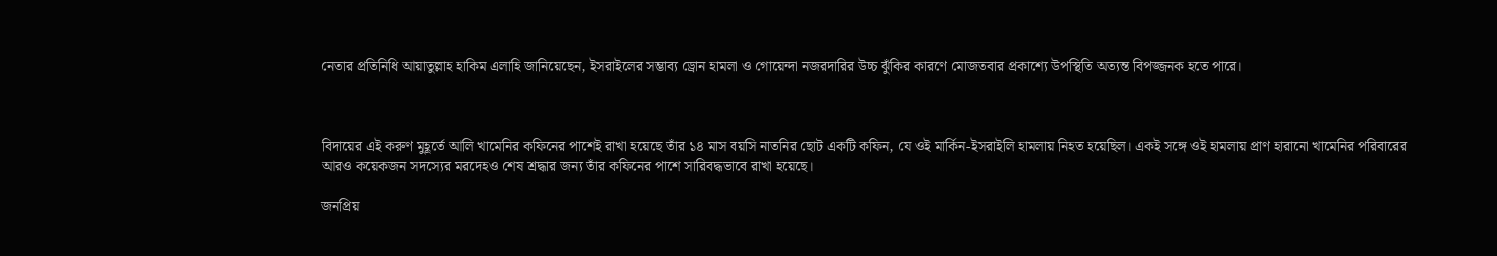নেতার প্রতিনিধি আয়াতুল্লাহ হাকিম এলাহি জানিয়েছেন, ইসরাইলের সম্ভাব্য ড্রোন হামলা ও গোয়েন্দা নজরদারির উচ্চ ঝুঁকির কারণে মোজতবার প্রকাশ্যে উপস্থিতি অত্যন্ত বিপজ্জনক হতে পারে।



বিদায়ের এই করুণ মুহূর্তে আলি খামেনির কফিনের পাশেই রাখা হয়েছে তাঁর ১৪ মাস বয়সি নাতনির ছোট একটি কফিন, যে ওই মার্কিন-ইসরাইলি হামলায় নিহত হয়েছিল। একই সঙ্গে ওই হামলায় প্রাণ হারানো খামেনির পরিবারের আরও কয়েকজন সদস্যের মরদেহও শেষ শ্রদ্ধার জন্য তাঁর কফিনের পাশে সারিবদ্ধভাবে রাখা হয়েছে।

জনপ্রিয়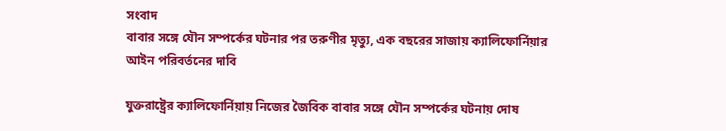সংবাদ
বাবার সঙ্গে যৌন সম্পর্কের ঘটনার পর তরুণীর মৃত্যু, এক বছরের সাজায় ক্যালিফোর্নিয়ার আইন পরিবর্তনের দাবি

যুক্তরাষ্ট্রের ক্যালিফোর্নিয়ায় নিজের জৈবিক বাবার সঙ্গে যৌন সম্পর্কের ঘটনায় দোষ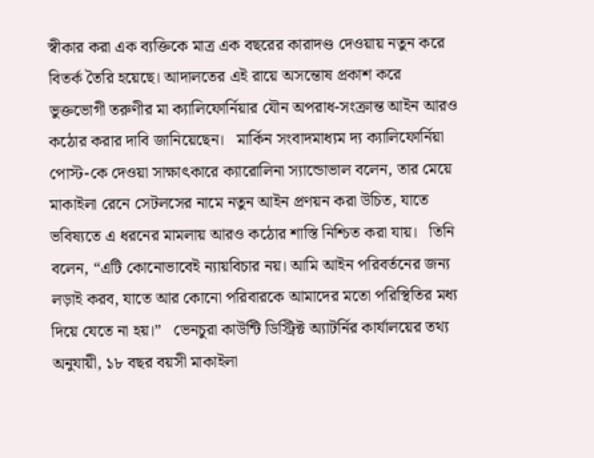স্বীকার করা এক ব্যক্তিকে মাত্র এক বছরের কারাদণ্ড দেওয়ায় নতুন করে বিতর্ক তৈরি হয়েছে। আদালতের এই রায়ে অসন্তোষ প্রকাশ করে ভুক্তভোগী তরুণীর মা ক্যালিফোর্নিয়ার যৌন অপরাধ-সংক্রান্ত আইন আরও কঠোর করার দাবি জানিয়েছেন।   মার্কিন সংবাদমাধ্যম দ্য ক্যালিফোর্নিয়া পোস্ট-কে দেওয়া সাক্ষাৎকারে ক্যারোলিনা স্যান্ডোভাল বলেন, তার মেয়ে মাকাইলা রেনে সেটলসের নামে নতুন আইন প্রণয়ন করা উচিত, যাতে ভবিষ্যতে এ ধরনের মামলায় আরও কঠোর শাস্তি নিশ্চিত করা যায়।   তিনি বলেন, “এটি কোনোভাবেই ন্যায়বিচার নয়। আমি আইন পরিবর্তনের জন্য লড়াই করব, যাতে আর কোনো পরিবারকে আমাদের মতো পরিস্থিতির মধ্য দিয়ে যেতে না হয়।”   ভেনচুরা কাউন্টি ডিস্ট্রিক্ট অ্যাটর্নির কার্যালয়ের তথ্য অনুযায়ী, ১৮ বছর বয়সী মাকাইলা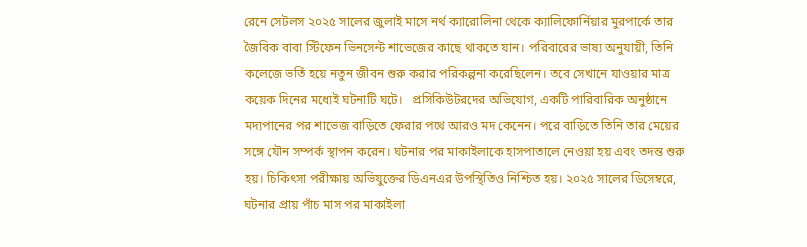রেনে সেটলস ২০২৫ সালের জুলাই মাসে নর্থ ক্যারোলিনা থেকে ক্যালিফোর্নিয়ার মুরপার্কে তার জৈবিক বাবা স্টিফেন ভিনসেন্ট শাভেজের কাছে থাকতে যান। পরিবারের ভাষ্য অনুযায়ী, তিনি কলেজে ভর্তি হয়ে নতুন জীবন শুরু করার পরিকল্পনা করেছিলেন। তবে সেখানে যাওয়ার মাত্র কয়েক দিনের মধ্যেই ঘটনাটি ঘটে।   প্রসিকিউটরদের অভিযোগ, একটি পারিবারিক অনুষ্ঠানে মদ্যপানের পর শাভেজ বাড়িতে ফেরার পথে আরও মদ কেনেন। পরে বাড়িতে তিনি তার মেয়ের সঙ্গে যৌন সম্পর্ক স্থাপন করেন। ঘটনার পর মাকাইলাকে হাসপাতালে নেওয়া হয় এবং তদন্ত শুরু হয়। চিকিৎসা পরীক্ষায় অভিযুক্তের ডিএনএর উপস্থিতিও নিশ্চিত হয়। ২০২৫ সালের ডিসেম্বরে, ঘটনার প্রায় পাঁচ মাস পর মাকাইলা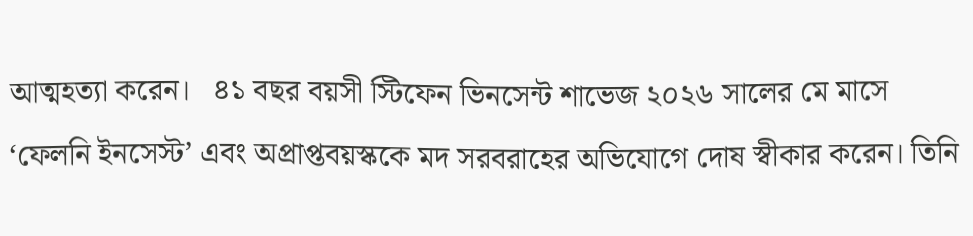আত্মহত্যা করেন।   ৪১ বছর বয়সী স্টিফেন ভিনসেন্ট শাভেজ ২০২৬ সালের মে মাসে ‘ফেলনি ইনসেস্ট’ এবং অপ্রাপ্তবয়স্ককে মদ সরবরাহের অভিযোগে দোষ স্বীকার করেন। তিনি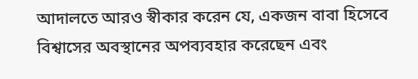আদালতে আরও স্বীকার করেন যে, একজন বাবা হিসেবে বিশ্বাসের অবস্থানের অপব্যবহার করেছেন এবং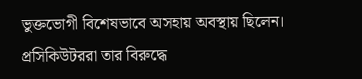ভুক্তভোগী বিশেষভাবে অসহায় অবস্থায় ছিলেন।   প্রসিকিউটররা তার বিরুদ্ধে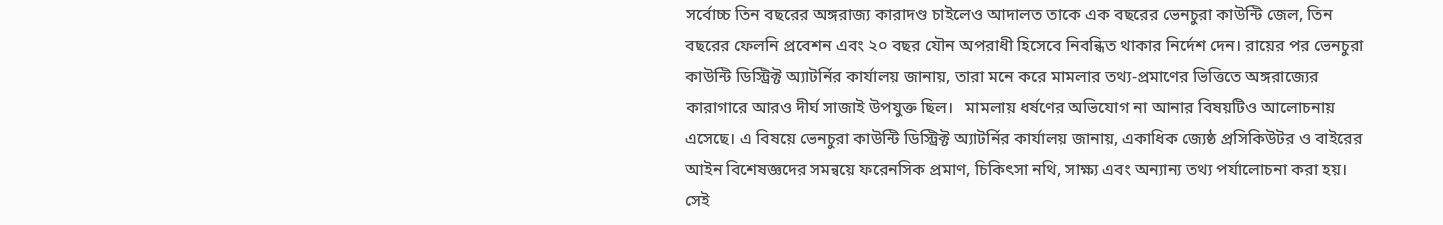সর্বোচ্চ তিন বছরের অঙ্গরাজ্য কারাদণ্ড চাইলেও আদালত তাকে এক বছরের ভেনচুরা কাউন্টি জেল, তিন বছরের ফেলনি প্রবেশন এবং ২০ বছর যৌন অপরাধী হিসেবে নিবন্ধিত থাকার নির্দেশ দেন। রায়ের পর ভেনচুরা কাউন্টি ডিস্ট্রিক্ট অ্যাটর্নির কার্যালয় জানায়, তারা মনে করে মামলার তথ্য-প্রমাণের ভিত্তিতে অঙ্গরাজ্যের কারাগারে আরও দীর্ঘ সাজাই উপযুক্ত ছিল।   মামলায় ধর্ষণের অভিযোগ না আনার বিষয়টিও আলোচনায় এসেছে। এ বিষয়ে ভেনচুরা কাউন্টি ডিস্ট্রিক্ট অ্যাটর্নির কার্যালয় জানায়, একাধিক জ্যেষ্ঠ প্রসিকিউটর ও বাইরের আইন বিশেষজ্ঞদের সমন্বয়ে ফরেনসিক প্রমাণ, চিকিৎসা নথি, সাক্ষ্য এবং অন্যান্য তথ্য পর্যালোচনা করা হয়। সেই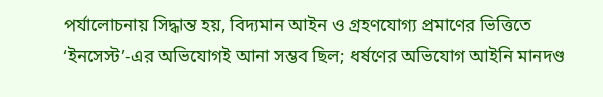পর্যালোচনায় সিদ্ধান্ত হয়, বিদ্যমান আইন ও গ্রহণযোগ্য প্রমাণের ভিত্তিতে ‘ইনসেস্ট’-এর অভিযোগই আনা সম্ভব ছিল; ধর্ষণের অভিযোগ আইনি মানদণ্ড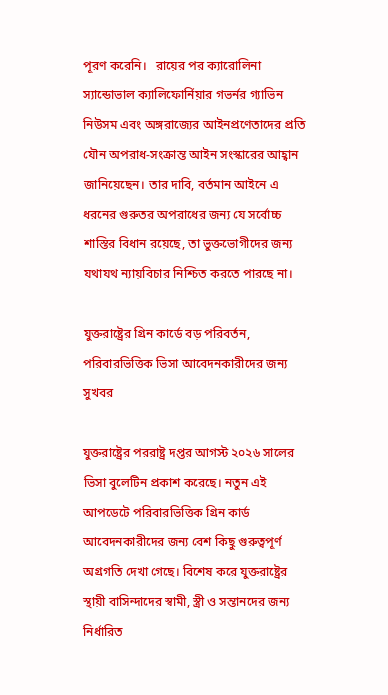পূরণ করেনি।   রায়ের পর ক্যারোলিনা স্যান্ডোভাল ক্যালিফোর্নিয়ার গভর্নর গ্যাভিন নিউসম এবং অঙ্গরাজ্যের আইনপ্রণেতাদের প্রতি যৌন অপরাধ-সংক্রান্ত আইন সংস্কারের আহ্বান জানিয়েছেন। তার দাবি, বর্তমান আইনে এ ধরনের গুরুতর অপরাধের জন্য যে সর্বোচ্চ শাস্তির বিধান রয়েছে, তা ভুক্তভোগীদের জন্য যথাযথ ন্যায়বিচার নিশ্চিত করতে পারছে না।

যুক্তরাষ্ট্রের গ্রিন কার্ডে বড় পরিবর্তন, পরিবারভিত্তিক ভিসা আবেদনকারীদের জন্য সুখবর

যুক্তরাষ্ট্রের পররাষ্ট্র দপ্তর আগস্ট ২০২৬ সালের ভিসা বুলেটিন প্রকাশ করেছে। নতুন এই আপডেটে পরিবারভিত্তিক গ্রিন কার্ড আবেদনকারীদের জন্য বেশ কিছু গুরুত্বপূর্ণ অগ্রগতি দেখা গেছে। বিশেষ করে যুক্তরাষ্ট্রের স্থায়ী বাসিন্দাদের স্বামী, স্ত্রী ও সন্তানদের জন্য নির্ধারিত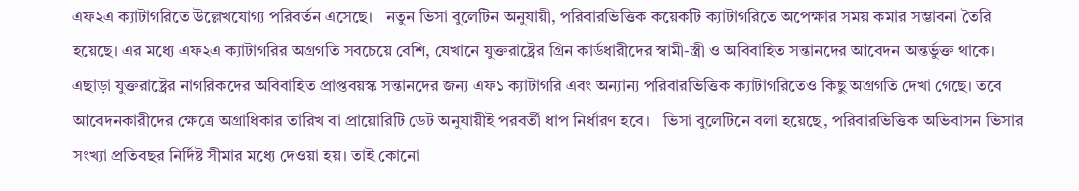এফ২এ ক্যাটাগরিতে উল্লেখযোগ্য পরিবর্তন এসেছে।   নতুন ভিসা বুলেটিন অনুযায়ী, পরিবারভিত্তিক কয়েকটি ক্যাটাগরিতে অপেক্ষার সময় কমার সম্ভাবনা তৈরি হয়েছে। এর মধ্যে এফ২এ ক্যাটাগরির অগ্রগতি সবচেয়ে বেশি, যেখানে যুক্তরাষ্ট্রের গ্রিন কার্ডধারীদের স্বামী-স্ত্রী ও অবিবাহিত সন্তানদের আবেদন অন্তর্ভুক্ত থাকে।   এছাড়া যুক্তরাষ্ট্রের নাগরিকদের অবিবাহিত প্রাপ্তবয়স্ক সন্তানদের জন্য এফ১ ক্যাটাগরি এবং অন্যান্য পরিবারভিত্তিক ক্যাটাগরিতেও কিছু অগ্রগতি দেখা গেছে। তবে আবেদনকারীদের ক্ষেত্রে অগ্রাধিকার তারিখ বা প্রায়োরিটি ডেট অনুযায়ীই পরবর্তী ধাপ নির্ধারণ হবে।   ভিসা বুলেটিনে বলা হয়েছে, পরিবারভিত্তিক অভিবাসন ভিসার সংখ্যা প্রতিবছর নির্দিষ্ট সীমার মধ্যে দেওয়া হয়। তাই কোনো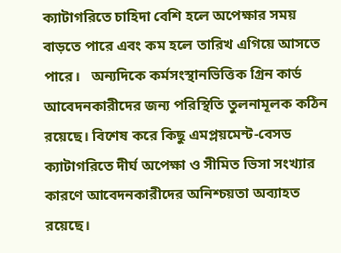ক্যাটাগরিতে চাহিদা বেশি হলে অপেক্ষার সময় বাড়তে পারে এবং কম হলে তারিখ এগিয়ে আসতে পারে।   অন্যদিকে কর্মসংস্থানভিত্তিক গ্রিন কার্ড আবেদনকারীদের জন্য পরিস্থিতি তুলনামূলক কঠিন রয়েছে। বিশেষ করে কিছু এমপ্লয়মেন্ট-বেসড ক্যাটাগরিতে দীর্ঘ অপেক্ষা ও সীমিত ভিসা সংখ্যার কারণে আবেদনকারীদের অনিশ্চয়তা অব্যাহত রয়েছে।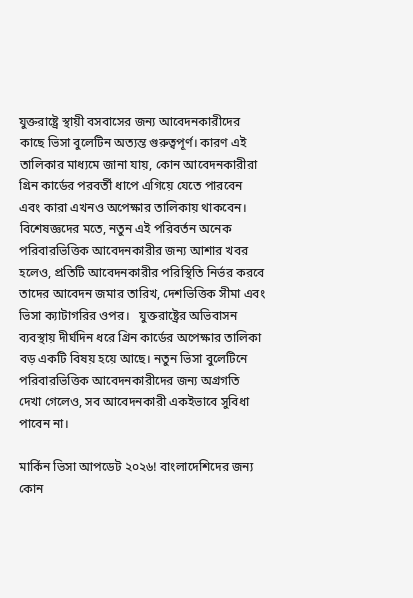যুক্তরাষ্ট্রে স্থায়ী বসবাসের জন্য আবেদনকারীদের কাছে ভিসা বুলেটিন অত্যন্ত গুরুত্বপূর্ণ। কারণ এই তালিকার মাধ্যমে জানা যায়, কোন আবেদনকারীরা গ্রিন কার্ডের পরবর্তী ধাপে এগিয়ে যেতে পারবেন এবং কারা এখনও অপেক্ষার তালিকায় থাকবেন।   বিশেষজ্ঞদের মতে, নতুন এই পরিবর্তন অনেক পরিবারভিত্তিক আবেদনকারীর জন্য আশার খবর হলেও, প্রতিটি আবেদনকারীর পরিস্থিতি নির্ভর করবে তাদের আবেদন জমার তারিখ, দেশভিত্তিক সীমা এবং ভিসা ক্যাটাগরির ওপর।   যুক্তরাষ্ট্রের অভিবাসন ব্যবস্থায় দীর্ঘদিন ধরে গ্রিন কার্ডের অপেক্ষার তালিকা বড় একটি বিষয় হয়ে আছে। নতুন ভিসা বুলেটিনে পরিবারভিত্তিক আবেদনকারীদের জন্য অগ্রগতি দেখা গেলেও, সব আবেদনকারী একইভাবে সুবিধা পাবেন না।

মার্কিন ভিসা আপডেট ২০২৬! বাংলাদেশিদের জন্য কোন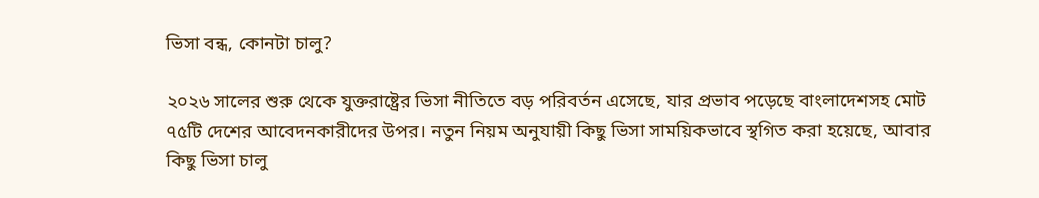ভিসা বন্ধ, কোনটা চালু?

২০২৬ সালের শুরু থেকে যুক্তরাষ্ট্রের ভিসা নীতিতে বড় পরিবর্তন এসেছে, যার প্রভাব পড়েছে বাংলাদেশসহ মোট ৭৫টি দেশের আবেদনকারীদের উপর। নতুন নিয়ম অনুযায়ী কিছু ভিসা সাময়িকভাবে স্থগিত করা হয়েছে, আবার কিছু ভিসা চালু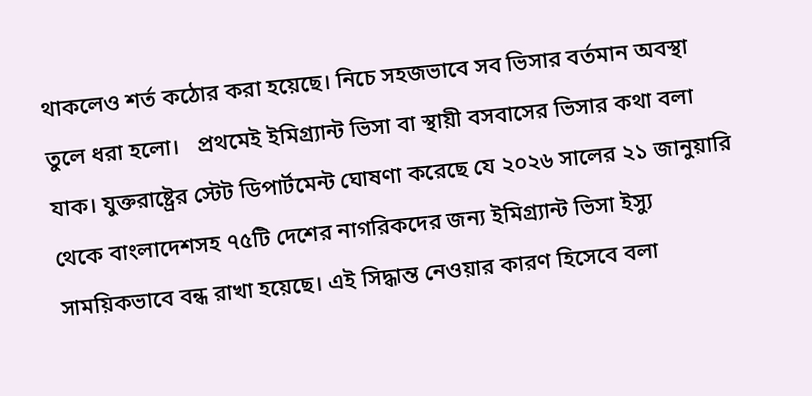থাকলেও শর্ত কঠোর করা হয়েছে। নিচে সহজভাবে সব ভিসার বর্তমান অবস্থা তুলে ধরা হলো।   প্রথমেই ইমিগ্র্যান্ট ভিসা বা স্থায়ী বসবাসের ভিসার কথা বলা যাক। যুক্তরাষ্ট্রের স্টেট ডিপার্টমেন্ট ঘোষণা করেছে যে ২০২৬ সালের ২১ জানুয়ারি থেকে বাংলাদেশসহ ৭৫টি দেশের নাগরিকদের জন্য ইমিগ্র্যান্ট ভিসা ইস্যু সাময়িকভাবে বন্ধ রাখা হয়েছে। এই সিদ্ধান্ত নেওয়ার কারণ হিসেবে বলা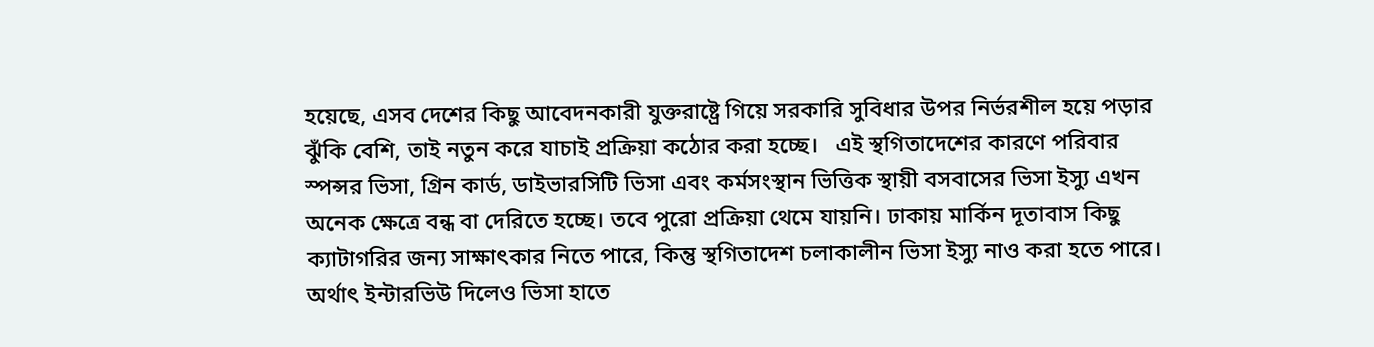হয়েছে, এসব দেশের কিছু আবেদনকারী যুক্তরাষ্ট্রে গিয়ে সরকারি সুবিধার উপর নির্ভরশীল হয়ে পড়ার ঝুঁকি বেশি, তাই নতুন করে যাচাই প্রক্রিয়া কঠোর করা হচ্ছে।   এই স্থগিতাদেশের কারণে পরিবার স্পন্সর ভিসা, গ্রিন কার্ড, ডাইভারসিটি ভিসা এবং কর্মসংস্থান ভিত্তিক স্থায়ী বসবাসের ভিসা ইস্যু এখন অনেক ক্ষেত্রে বন্ধ বা দেরিতে হচ্ছে। তবে পুরো প্রক্রিয়া থেমে যায়নি। ঢাকায় মার্কিন দূতাবাস কিছু ক্যাটাগরির জন্য সাক্ষাৎকার নিতে পারে, কিন্তু স্থগিতাদেশ চলাকালীন ভিসা ইস্যু নাও করা হতে পারে। অর্থাৎ ইন্টারভিউ দিলেও ভিসা হাতে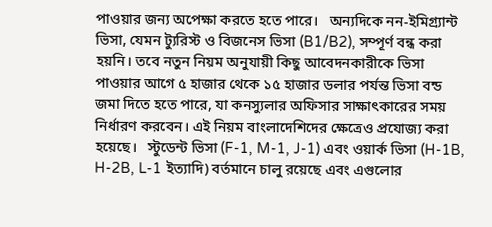পাওয়ার জন্য অপেক্ষা করতে হতে পারে।   অন্যদিকে নন-ইমিগ্র্যান্ট ভিসা, যেমন ট্যুরিস্ট ও বিজনেস ভিসা (B1/B2), সম্পূর্ণ বন্ধ করা হয়নি। তবে নতুন নিয়ম অনুযায়ী কিছু আবেদনকারীকে ভিসা পাওয়ার আগে ৫ হাজার থেকে ১৫ হাজার ডলার পর্যন্ত ভিসা বন্ড জমা দিতে হতে পারে, যা কনস্যুলার অফিসার সাক্ষাৎকারের সময় নির্ধারণ করবেন। এই নিয়ম বাংলাদেশিদের ক্ষেত্রেও প্রযোজ্য করা হয়েছে।   স্টুডেন্ট ভিসা (F-1, M-1, J-1) এবং ওয়ার্ক ভিসা (H-1B, H-2B, L-1 ইত্যাদি) বর্তমানে চালু রয়েছে এবং এগুলোর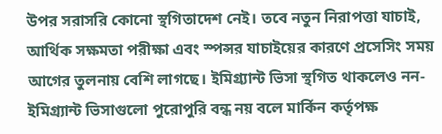উপর সরাসরি কোনো স্থগিতাদেশ নেই। তবে নতুন নিরাপত্তা যাচাই, আর্থিক সক্ষমতা পরীক্ষা এবং স্পন্সর যাচাইয়ের কারণে প্রসেসিং সময় আগের তুলনায় বেশি লাগছে। ইমিগ্র্যান্ট ভিসা স্থগিত থাকলেও নন-ইমিগ্র্যান্ট ভিসাগুলো পুরোপুরি বন্ধ নয় বলে মার্কিন কর্তৃপক্ষ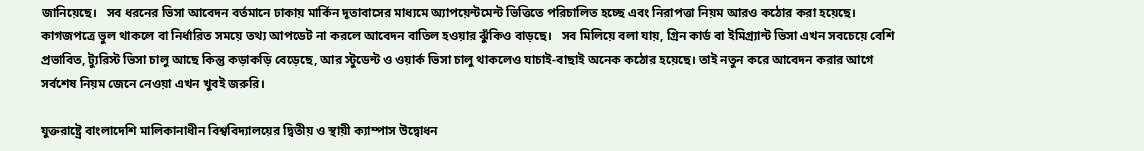জানিয়েছে।   সব ধরনের ভিসা আবেদন বর্তমানে ঢাকায় মার্কিন দূতাবাসের মাধ্যমে অ্যাপয়েন্টমেন্ট ভিত্তিতে পরিচালিত হচ্ছে এবং নিরাপত্তা নিয়ম আরও কঠোর করা হয়েছে। কাগজপত্রে ভুল থাকলে বা নির্ধারিত সময়ে তথ্য আপডেট না করলে আবেদন বাতিল হওয়ার ঝুঁকিও বাড়ছে।   সব মিলিয়ে বলা যায়, গ্রিন কার্ড বা ইমিগ্র্যান্ট ভিসা এখন সবচেয়ে বেশি প্রভাবিত, ট্যুরিস্ট ভিসা চালু আছে কিন্তু কড়াকড়ি বেড়েছে, আর স্টুডেন্ট ও ওয়ার্ক ভিসা চালু থাকলেও যাচাই-বাছাই অনেক কঠোর হয়েছে। তাই নতুন করে আবেদন করার আগে সর্বশেষ নিয়ম জেনে নেওয়া এখন খুবই জরুরি।

যুক্তরাষ্ট্রে বাংলাদেশি মালিকানাধীন বিশ্ববিদ্যালয়ের দ্বিতীয় ও স্থায়ী ক্যাম্পাস উদ্বোধন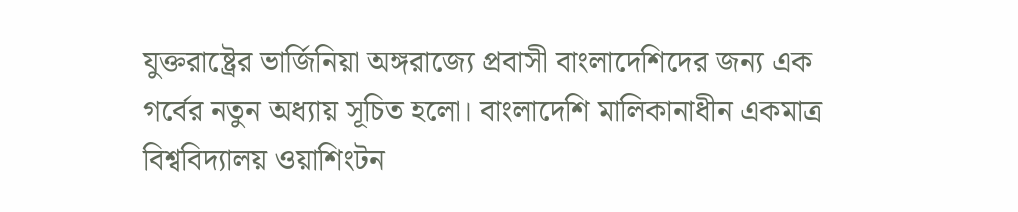যুক্তরাষ্ট্রের ভার্জিনিয়া অঙ্গরাজ্যে প্রবাসী বাংলাদেশিদের জন্য এক গর্বের নতুন অধ্যায় সূচিত হলো। বাংলাদেশি মালিকানাধীন একমাত্র বিশ্ববিদ্যালয় ওয়াশিংটন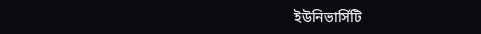ইউনিভার্সিটি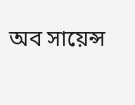অব সায়েন্স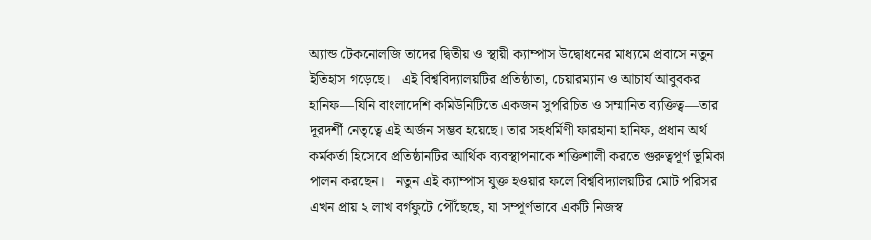অ্যান্ড টেকনোলজি তাদের দ্বিতীয় ও স্থায়ী ক্যাম্পাস উদ্বোধনের মাধ্যমে প্রবাসে নতুন ইতিহাস গড়েছে।   এই বিশ্ববিদ্যালয়টির প্রতিষ্ঠাতা, চেয়ারম্যান ও আচার্য আবুবকর হানিফ—যিনি বাংলাদেশি কমিউনিটিতে একজন সুপরিচিত ও সম্মানিত ব্যক্তিত্ব—তার দূরদর্শী নেতৃত্বে এই অর্জন সম্ভব হয়েছে। তার সহধর্মিণী ফারহানা হানিফ, প্রধান অর্থ কর্মকর্তা হিসেবে প্রতিষ্ঠানটির আর্থিক ব্যবস্থাপনাকে শক্তিশালী করতে গুরুত্বপূর্ণ ভূমিকা পালন করছেন।   নতুন এই ক্যাম্পাস যুক্ত হওয়ার ফলে বিশ্ববিদ্যালয়টির মোট পরিসর এখন প্রায় ২ লাখ বর্গফুটে পৌঁছেছে, যা সম্পূর্ণভাবে একটি নিজস্ব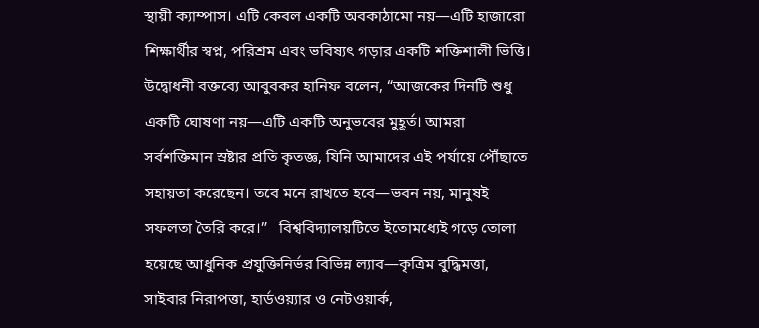স্থায়ী ক্যাম্পাস। এটি কেবল একটি অবকাঠামো নয়—এটি হাজারো শিক্ষার্থীর স্বপ্ন, পরিশ্রম এবং ভবিষ্যৎ গড়ার একটি শক্তিশালী ভিত্তি।   উদ্বোধনী বক্তব্যে আবুবকর হানিফ বলেন, “আজকের দিনটি শুধু একটি ঘোষণা নয়—এটি একটি অনুভবের মুহূর্ত। আমরা সর্বশক্তিমান স্রষ্টার প্রতি কৃতজ্ঞ, যিনি আমাদের এই পর্যায়ে পৌঁছাতে সহায়তা করেছেন। তবে মনে রাখতে হবে—ভবন নয়, মানুষই সফলতা তৈরি করে।”   বিশ্ববিদ্যালয়টিতে ইতোমধ্যেই গড়ে তোলা হয়েছে আধুনিক প্রযুক্তিনির্ভর বিভিন্ন ল্যাব—কৃত্রিম বুদ্ধিমত্তা, সাইবার নিরাপত্তা, হার্ডওয়্যার ও নেটওয়ার্ক,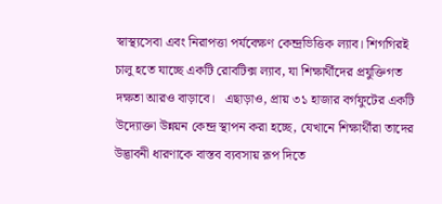স্বাস্থ্যসেবা এবং নিরাপত্তা পর্যবেক্ষণ কেন্দ্রভিত্তিক ল্যাব। শিগগিরই চালু হতে যাচ্ছে একটি রোবটিক্স ল্যাব, যা শিক্ষার্থীদের প্রযুক্তিগত দক্ষতা আরও বাড়াবে।   এছাড়াও, প্রায় ৩১ হাজার বর্গফুটের একটি উদ্যোক্তা উন্নয়ন কেন্দ্র স্থাপন করা হচ্ছে, যেখানে শিক্ষার্থীরা তাদের উদ্ভাবনী ধারণাকে বাস্তব ব্যবসায় রূপ দিতে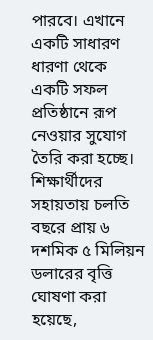পারবে। এখানে একটি সাধারণ ধারণা থেকে একটি সফল প্রতিষ্ঠানে রূপ নেওয়ার সুযোগ তৈরি করা হচ্ছে।   শিক্ষার্থীদের সহায়তায় চলতি বছরে প্রায় ৬ দশমিক ৫ মিলিয়ন ডলারের বৃত্তি ঘোষণা করা হয়েছে,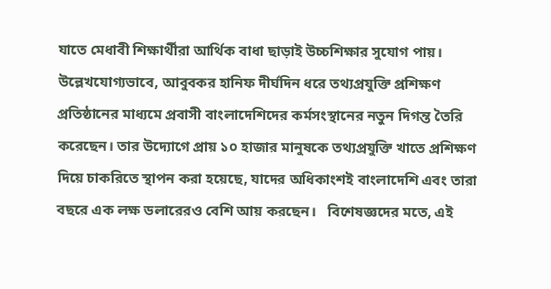যাতে মেধাবী শিক্ষার্থীরা আর্থিক বাধা ছাড়াই উচ্চশিক্ষার সুযোগ পায়।   উল্লেখযোগ্যভাবে, আবুবকর হানিফ দীর্ঘদিন ধরে তথ্যপ্রযুক্তি প্রশিক্ষণ প্রতিষ্ঠানের মাধ্যমে প্রবাসী বাংলাদেশিদের কর্মসংস্থানের নতুন দিগন্ত তৈরি করেছেন। তার উদ্যোগে প্রায় ১০ হাজার মানুষকে তথ্যপ্রযুক্তি খাতে প্রশিক্ষণ দিয়ে চাকরিতে স্থাপন করা হয়েছে, যাদের অধিকাংশই বাংলাদেশি এবং তারা বছরে এক লক্ষ ডলারেরও বেশি আয় করছেন।   বিশেষজ্ঞদের মতে, এই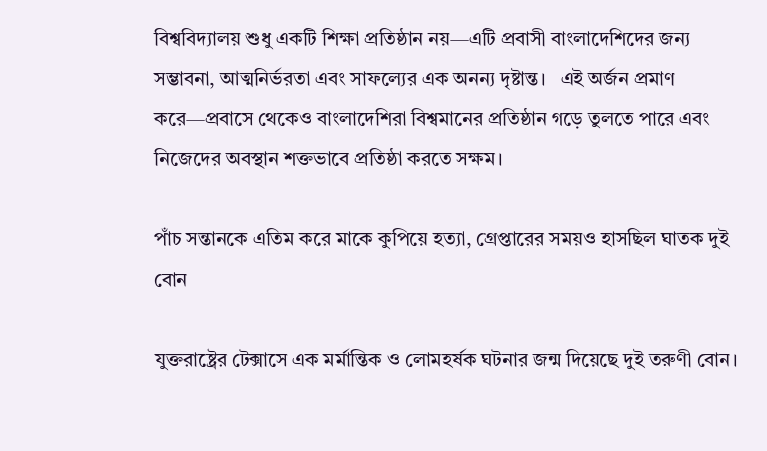বিশ্ববিদ্যালয় শুধু একটি শিক্ষা প্রতিষ্ঠান নয়—এটি প্রবাসী বাংলাদেশিদের জন্য সম্ভাবনা, আত্মনির্ভরতা এবং সাফল্যের এক অনন্য দৃষ্টান্ত।   এই অর্জন প্রমাণ করে—প্রবাসে থেকেও বাংলাদেশিরা বিশ্বমানের প্রতিষ্ঠান গড়ে তুলতে পারে এবং নিজেদের অবস্থান শক্তভাবে প্রতিষ্ঠা করতে সক্ষম।

পাঁচ সন্তানকে এতিম করে মাকে কুপিয়ে হত্যা, গ্রেপ্তারের সময়ও হাসছিল ঘাতক দুই বোন

যুক্তরাষ্ট্রের টেক্সাসে এক মর্মান্তিক ও লোমহর্ষক ঘটনার জন্ম দিয়েছে দুই তরুণী বোন।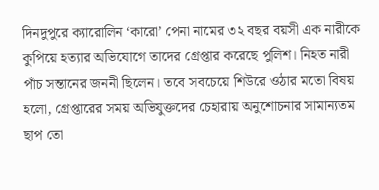দিনদুপুরে ক্যারোলিন ‘কারো’ পেনা নামের ৩২ বছর বয়সী এক নারীকে কুপিয়ে হত্যার অভিযোগে তাদের গ্রেপ্তার করেছে পুলিশ। নিহত নারী পাঁচ সন্তানের জননী ছিলেন। তবে সবচেয়ে শিউরে ওঠার মতো বিষয় হলো, গ্রেপ্তারের সময় অভিযুক্তদের চেহারায় অনুশোচনার সামান্যতম ছাপ তো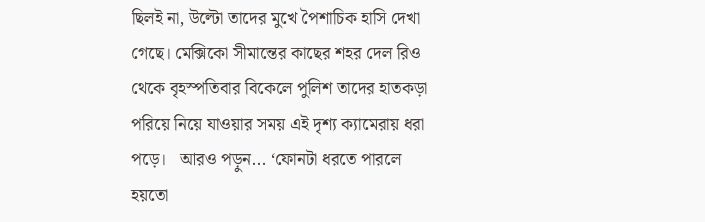ছিলই না, উল্টো তাদের মুখে পৈশাচিক হাসি দেখা গেছে। মেক্সিকো সীমান্তের কাছের শহর দেল রিও থেকে বৃহস্পতিবার বিকেলে পুলিশ তাদের হাতকড়া পরিয়ে নিয়ে যাওয়ার সময় এই দৃশ্য ক্যামেরায় ধরা পড়ে।   আরও পড়ুন... ‘ফোনটা ধরতে পারলে হয়তো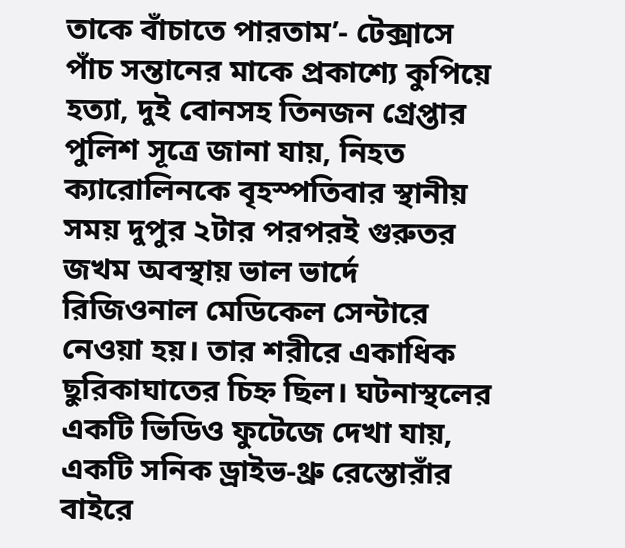তাকে বাঁচাতে পারতাম’- টেক্সাসে পাঁচ সন্তানের মাকে প্রকাশ্যে কুপিয়ে হত্যা, দুই বোনসহ তিনজন গ্রেপ্তার   পুলিশ সূত্রে জানা যায়, নিহত ক্যারোলিনকে বৃহস্পতিবার স্থানীয় সময় দুপুর ২টার পরপরই গুরুতর জখম অবস্থায় ভাল ভার্দে রিজিওনাল মেডিকেল সেন্টারে নেওয়া হয়। তার শরীরে একাধিক ছুরিকাঘাতের চিহ্ন ছিল। ঘটনাস্থলের একটি ভিডিও ফুটেজে দেখা যায়, একটি সনিক ড্রাইভ-থ্রু রেস্তোরাঁর বাইরে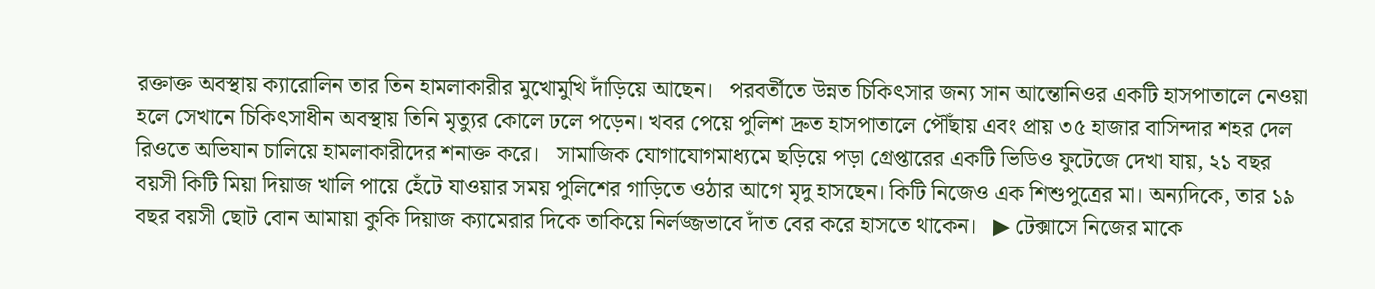রক্তাক্ত অবস্থায় ক্যারোলিন তার তিন হামলাকারীর মুখোমুখি দাঁড়িয়ে আছেন।   পরবর্তীতে উন্নত চিকিৎসার জন্য সান আন্তোনিওর একটি হাসপাতালে নেওয়া হলে সেখানে চিকিৎসাধীন অবস্থায় তিনি মৃত্যুর কোলে ঢলে পড়েন। খবর পেয়ে পুলিশ দ্রুত হাসপাতালে পৌঁছায় এবং প্রায় ৩৫ হাজার বাসিন্দার শহর দেল রিওতে অভিযান চালিয়ে হামলাকারীদের শনাক্ত করে।   সামাজিক যোগাযোগমাধ্যমে ছড়িয়ে পড়া গ্রেপ্তারের একটি ভিডিও ফুটেজে দেখা যায়, ২১ বছর বয়সী কিটি মিয়া দিয়াজ খালি পায়ে হেঁটে যাওয়ার সময় পুলিশের গাড়িতে ওঠার আগে মৃদু হাসছেন। কিটি নিজেও এক শিশুপুত্রের মা। অন্যদিকে, তার ১৯ বছর বয়সী ছোট বোন আমায়া কুকি দিয়াজ ক্যামেরার দিকে তাকিয়ে নির্লজ্জভাবে দাঁত বের করে হাসতে থাকেন।   ▶ টেক্সাসে নিজের মাকে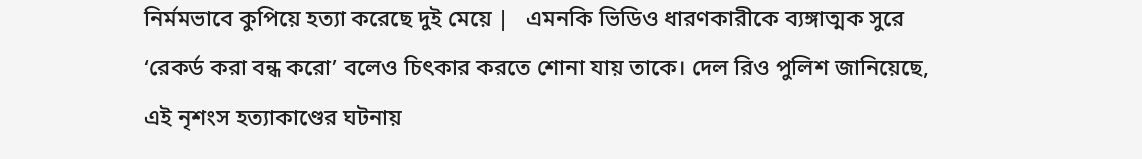নির্মমভাবে কুপিয়ে হত্যা করেছে দুই মেয়ে |   এমনকি ভিডিও ধারণকারীকে ব্যঙ্গাত্মক সুরে ‘রেকর্ড করা বন্ধ করো’ বলেও চিৎকার করতে শোনা যায় তাকে। দেল রিও পুলিশ জানিয়েছে, এই নৃশংস হত্যাকাণ্ডের ঘটনায়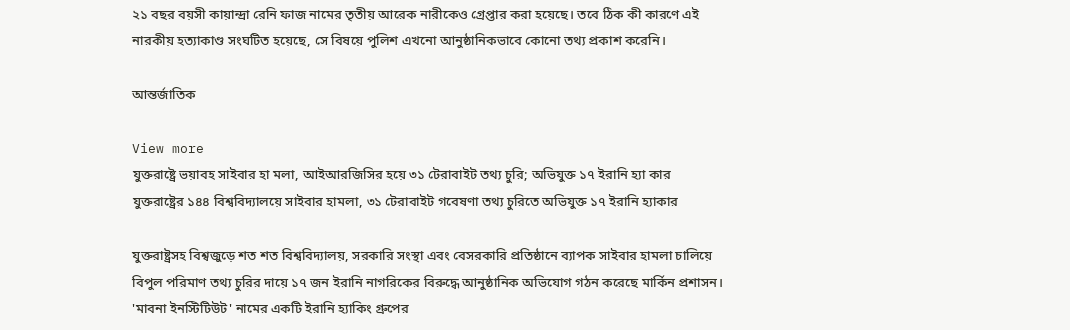২১ বছর বয়সী কায়ান্দ্রা রেনি ফাজ নামের তৃতীয় আরেক নারীকেও গ্রেপ্তার করা হয়েছে। তবে ঠিক কী কারণে এই নারকীয় হত্যাকাণ্ড সংঘটিত হয়েছে, সে বিষয়ে পুলিশ এখনো আনুষ্ঠানিকভাবে কোনো তথ্য প্রকাশ করেনি।

আন্তর্জাতিক

View more
যুক্তরাষ্ট্রে ভয়াবহ সাইবার হা মলা, আইআরজিসির হয়ে ৩১ টেরাবাইট তথ্য চুরি; অভিযুক্ত ১৭ ইরানি হ্যা কার
যুক্তরাষ্ট্রের ১৪৪ বিশ্ববিদ্যালয়ে সাইবার হামলা, ৩১ টেরাবাইট গবেষণা তথ্য চুরিতে অভিযুক্ত ১৭ ইরানি হ্যাকার

যুক্তরাষ্ট্রসহ বিশ্বজুড়ে শত শত বিশ্ববিদ্যালয়, সরকারি সংস্থা এবং বেসরকারি প্রতিষ্ঠানে ব্যাপক সাইবার হামলা চালিয়ে বিপুল পরিমাণ তথ্য চুরির দায়ে ১৭ জন ইরানি নাগরিকের বিরুদ্ধে আনুষ্ঠানিক অভিযোগ গঠন করেছে মার্কিন প্রশাসন। 'মাবনা ইনস্টিটিউট' নামের একটি ইরানি হ্যাকিং গ্রুপের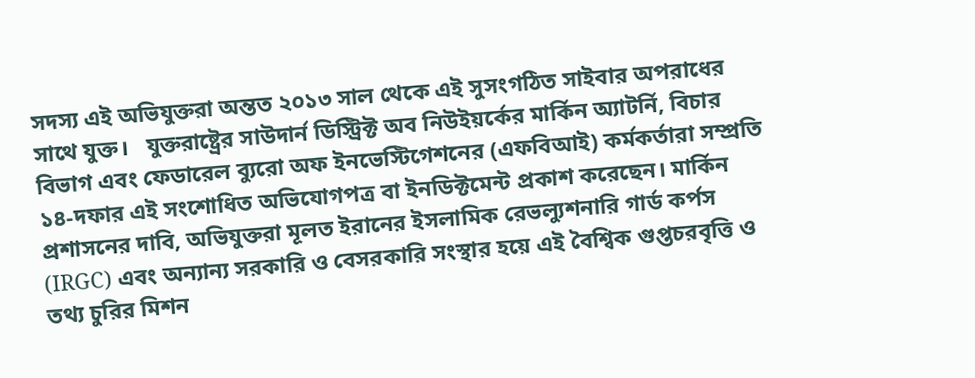সদস্য এই অভিযুক্তরা অন্তত ২০১৩ সাল থেকে এই সুসংগঠিত সাইবার অপরাধের সাথে যুক্ত।   যুক্তরাষ্ট্রের সাউদার্ন ডিস্ট্রিক্ট অব নিউইয়র্কের মার্কিন অ্যাটর্নি, বিচার বিভাগ এবং ফেডারেল ব্যুরো অফ ইনভেস্টিগেশনের (এফবিআই) কর্মকর্তারা সম্প্রতি ১৪-দফার এই সংশোধিত অভিযোগপত্র বা ইনডিক্টমেন্ট প্রকাশ করেছেন। মার্কিন প্রশাসনের দাবি, অভিযুক্তরা মূলত ইরানের ইসলামিক রেভল্যুশনারি গার্ড কর্পস (IRGC) এবং অন্যান্য সরকারি ও বেসরকারি সংস্থার হয়ে এই বৈশ্বিক গুপ্তচরবৃত্তি ও তথ্য চুরির মিশন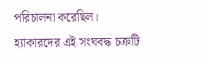পরিচালনা করেছিল।   হ্যাকারদের এই সংঘবদ্ধ চক্রটি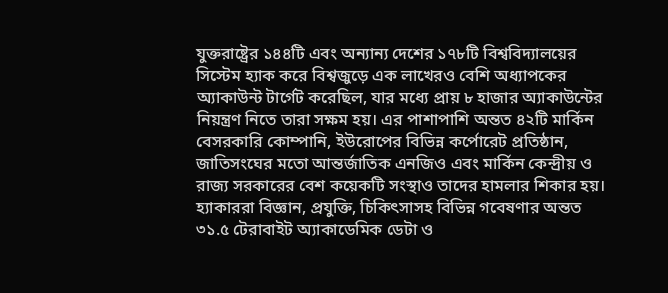যুক্তরাষ্ট্রের ১৪৪টি এবং অন্যান্য দেশের ১৭৮টি বিশ্ববিদ্যালয়ের সিস্টেম হ্যাক করে বিশ্বজুড়ে এক লাখেরও বেশি অধ্যাপকের অ্যাকাউন্ট টার্গেট করেছিল, যার মধ্যে প্রায় ৮ হাজার অ্যাকাউন্টের নিয়ন্ত্রণ নিতে তারা সক্ষম হয়। এর পাশাপাশি অন্তত ৪২টি মার্কিন বেসরকারি কোম্পানি, ইউরোপের বিভিন্ন কর্পোরেট প্রতিষ্ঠান, জাতিসংঘের মতো আন্তর্জাতিক এনজিও এবং মার্কিন কেন্দ্রীয় ও রাজ্য সরকারের বেশ কয়েকটি সংস্থাও তাদের হামলার শিকার হয়।   হ্যাকাররা বিজ্ঞান, প্রযুক্তি, চিকিৎসাসহ বিভিন্ন গবেষণার অন্তত ৩১.৫ টেরাবাইট অ্যাকাডেমিক ডেটা ও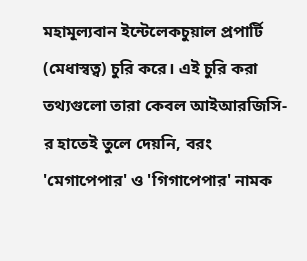মহামূল্যবান ইন্টেলেকচুয়াল প্রপার্টি (মেধাস্বত্ব) চুরি করে। এই চুরি করা তথ্যগুলো তারা কেবল আইআরজিসি-র হাতেই তুলে দেয়নি, বরং 'মেগাপেপার' ও 'গিগাপেপার' নামক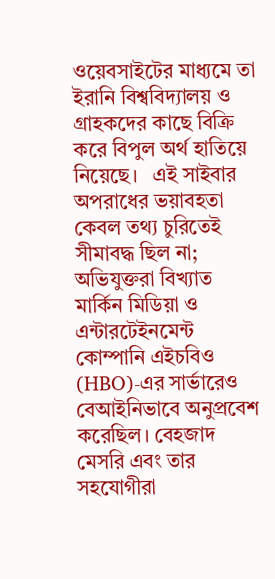ওয়েবসাইটের মাধ্যমে তা ইরানি বিশ্ববিদ্যালয় ও গ্রাহকদের কাছে বিক্রি করে বিপুল অর্থ হাতিয়ে নিয়েছে।   এই সাইবার অপরাধের ভয়াবহতা কেবল তথ্য চুরিতেই সীমাবদ্ধ ছিল না; অভিযুক্তরা বিখ্যাত মার্কিন মিডিয়া ও এন্টারটেইনমেন্ট কোম্পানি এইচবিও (HBO)-এর সার্ভারেও বেআইনিভাবে অনুপ্রবেশ করেছিল। বেহজাদ মেসরি এবং তার সহযোগীরা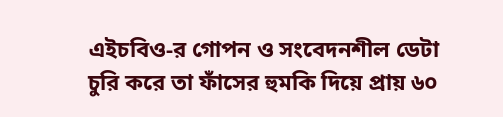এইচবিও-র গোপন ও সংবেদনশীল ডেটা চুরি করে তা ফাঁসের হুমকি দিয়ে প্রায় ৬০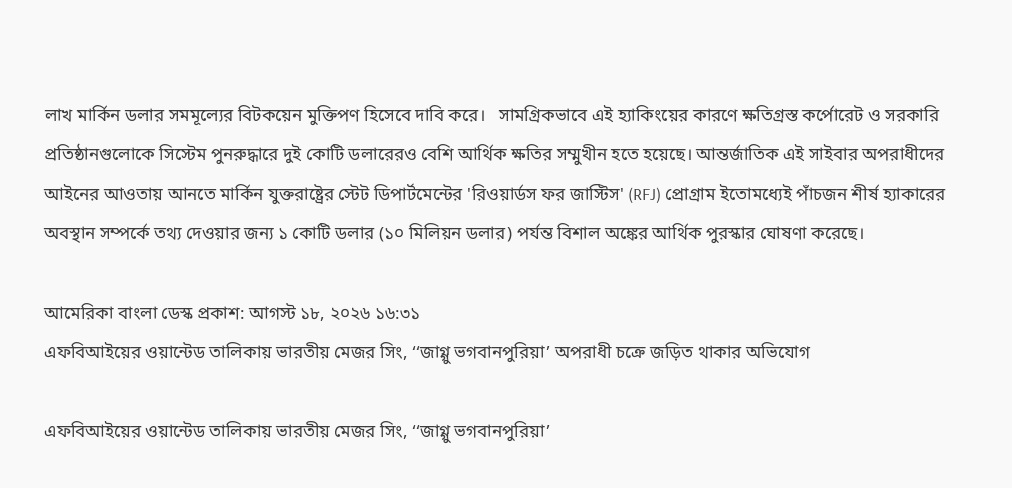লাখ মার্কিন ডলার সমমূল্যের বিটকয়েন মুক্তিপণ হিসেবে দাবি করে।   সামগ্রিকভাবে এই হ্যাকিংয়ের কারণে ক্ষতিগ্রস্ত কর্পোরেট ও সরকারি প্রতিষ্ঠানগুলোকে সিস্টেম পুনরুদ্ধারে দুই কোটি ডলারেরও বেশি আর্থিক ক্ষতির সম্মুখীন হতে হয়েছে। আন্তর্জাতিক এই সাইবার অপরাধীদের আইনের আওতায় আনতে মার্কিন যুক্তরাষ্ট্রের স্টেট ডিপার্টমেন্টের 'রিওয়ার্ডস ফর জাস্টিস' (RFJ) প্রোগ্রাম ইতোমধ্যেই পাঁচজন শীর্ষ হ্যাকারের অবস্থান সম্পর্কে তথ্য দেওয়ার জন্য ১ কোটি ডলার (১০ মিলিয়ন ডলার) পর্যন্ত বিশাল অঙ্কের আর্থিক পুরস্কার ঘোষণা করেছে।

আমেরিকা বাংলা ডেস্ক প্রকাশ: আগস্ট ১৮, ২০২৬ ১৬:৩১
এফবিআইয়ের ওয়ান্টেড তালিকায় ভারতীয় মেজর সিং, ‘‘জাগ্গু ভগবানপুরিয়া’ অপরাধী চক্রে জড়িত থাকার অভিযোগ

এফবিআইয়ের ওয়ান্টেড তালিকায় ভারতীয় মেজর সিং, ‘‘জাগ্গু ভগবানপুরিয়া’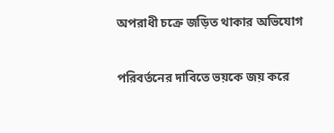অপরাধী চক্রে জড়িত থাকার অভিযোগ

পরিবর্তনের দাবিতে ভয়কে জয় করে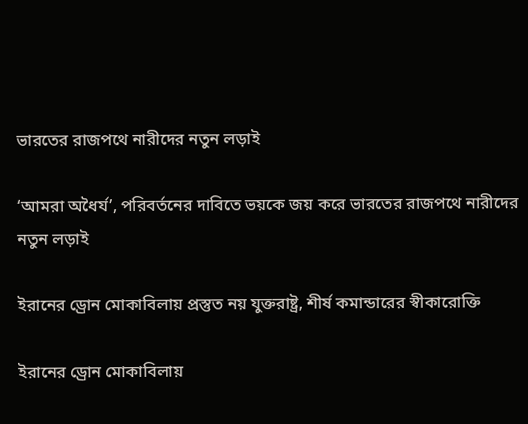ভারতের রাজপথে নারীদের নতুন লড়াই

‘আমরা অধৈর্য’, পরিবর্তনের দাবিতে ভয়কে জয় করে ভারতের রাজপথে নারীদের নতুন লড়াই

ইরানের ড্রোন মোকাবিলায় প্রস্তুত নয় যুক্তরাষ্ট্র, শীর্ষ কমান্ডারের স্বীকারোক্তি

ইরানের ড্রোন মোকাবিলায়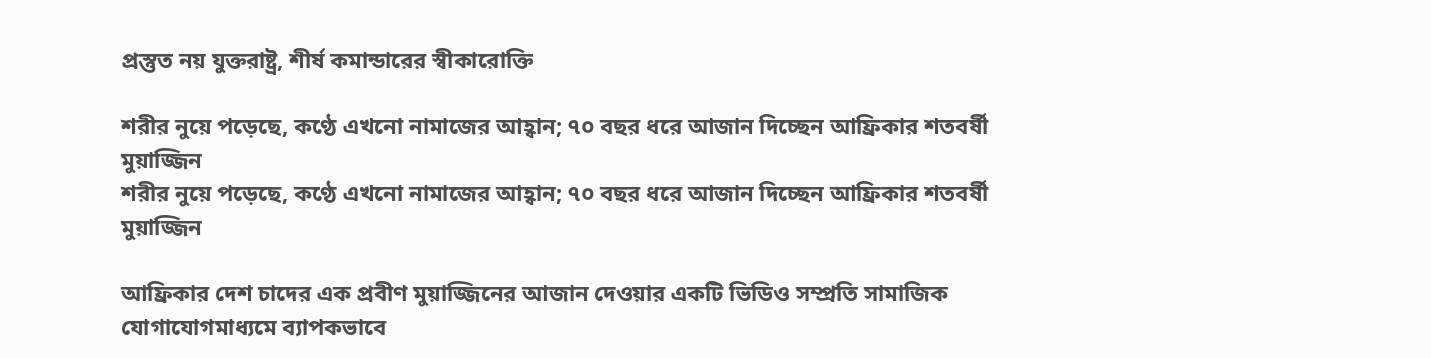প্রস্তুত নয় যুক্তরাষ্ট্র, শীর্ষ কমান্ডারের স্বীকারোক্তি

শরীর নুয়ে পড়েছে, কণ্ঠে এখনো নামাজের আহ্বান; ৭০ বছর ধরে আজান দিচ্ছেন আফ্রিকার শতবর্ষী মুয়াজ্জিন
শরীর নুয়ে পড়েছে, কণ্ঠে এখনো নামাজের আহ্বান; ৭০ বছর ধরে আজান দিচ্ছেন আফ্রিকার শতবর্ষী মুয়াজ্জিন

আফ্রিকার দেশ চাদের এক প্রবীণ মুয়াজ্জিনের আজান দেওয়ার একটি ভিডিও সম্প্রতি সামাজিক যোগাযোগমাধ্যমে ব্যাপকভাবে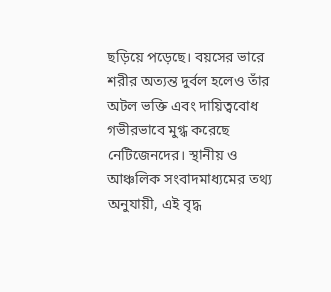ছড়িয়ে পড়েছে। বয়সের ভারে শরীর অত্যন্ত দুর্বল হলেও তাঁর অটল ভক্তি এবং দায়িত্ববোধ গভীরভাবে মুগ্ধ করেছে নেটিজেনদের। স্থানীয় ও আঞ্চলিক সংবাদমাধ্যমের তথ্য অনুযায়ী, এই বৃদ্ধ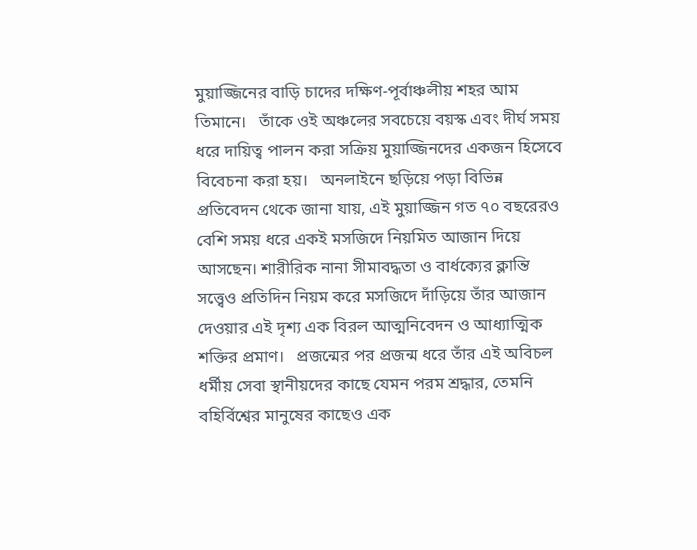মুয়াজ্জিনের বাড়ি চাদের দক্ষিণ-পূর্বাঞ্চলীয় শহর আম তিমানে।   তাঁকে ওই অঞ্চলের সবচেয়ে বয়স্ক এবং দীর্ঘ সময় ধরে দায়িত্ব পালন করা সক্রিয় মুয়াজ্জিনদের একজন হিসেবে বিবেচনা করা হয়।   অনলাইনে ছড়িয়ে পড়া বিভিন্ন প্রতিবেদন থেকে জানা যায়, এই মুয়াজ্জিন গত ৭০ বছরেরও বেশি সময় ধরে একই মসজিদে নিয়মিত আজান দিয়ে আসছেন। শারীরিক নানা সীমাবদ্ধতা ও বার্ধক্যের ক্লান্তি সত্ত্বেও প্রতিদিন নিয়ম করে মসজিদে দাঁড়িয়ে তাঁর আজান দেওয়ার এই দৃশ্য এক বিরল আত্মনিবেদন ও আধ্যাত্মিক শক্তির প্রমাণ।   প্রজন্মের পর প্রজন্ম ধরে তাঁর এই অবিচল ধর্মীয় সেবা স্থানীয়দের কাছে যেমন পরম শ্রদ্ধার, তেমনি বহির্বিশ্বের মানুষের কাছেও এক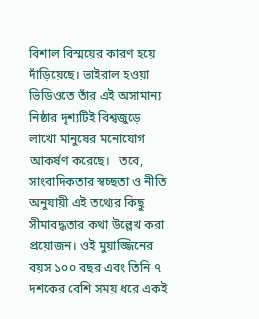বিশাল বিস্ময়ের কারণ হয়ে দাঁড়িয়েছে। ভাইরাল হওয়া ভিডিওতে তাঁর এই অসামান্য নিষ্ঠার দৃশ্যটিই বিশ্বজুড়ে লাখো মানুষের মনোযোগ আকর্ষণ করেছে।   তবে, সাংবাদিকতার স্বচ্ছতা ও নীতি অনুযায়ী এই তথ্যের কিছু সীমাবদ্ধতার কথা উল্লেখ করা প্রয়োজন। ওই মুয়াজ্জিনের বয়স ১০০ বছর এবং তিনি ৭ দশকের বেশি সময় ধরে একই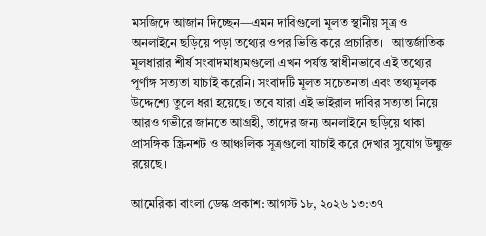মসজিদে আজান দিচ্ছেন—এমন দাবিগুলো মূলত স্থানীয় সূত্র ও অনলাইনে ছড়িয়ে পড়া তথ্যের ওপর ভিত্তি করে প্রচারিত।   আন্তর্জাতিক মূলধারার শীর্ষ সংবাদমাধ্যমগুলো এখন পর্যন্ত স্বাধীনভাবে এই তথ্যের পূর্ণাঙ্গ সত্যতা যাচাই করেনি। সংবাদটি মূলত সচেতনতা এবং তথ্যমূলক উদ্দেশ্যে তুলে ধরা হয়েছে। তবে যারা এই ভাইরাল দাবির সত্যতা নিয়ে আরও গভীরে জানতে আগ্রহী, তাদের জন্য অনলাইনে ছড়িয়ে থাকা প্রাসঙ্গিক স্ক্রিনশট ও আঞ্চলিক সূত্রগুলো যাচাই করে দেখার সুযোগ উন্মুক্ত রয়েছে।

আমেরিকা বাংলা ডেস্ক প্রকাশ: আগস্ট ১৮, ২০২৬ ১৩:৩৭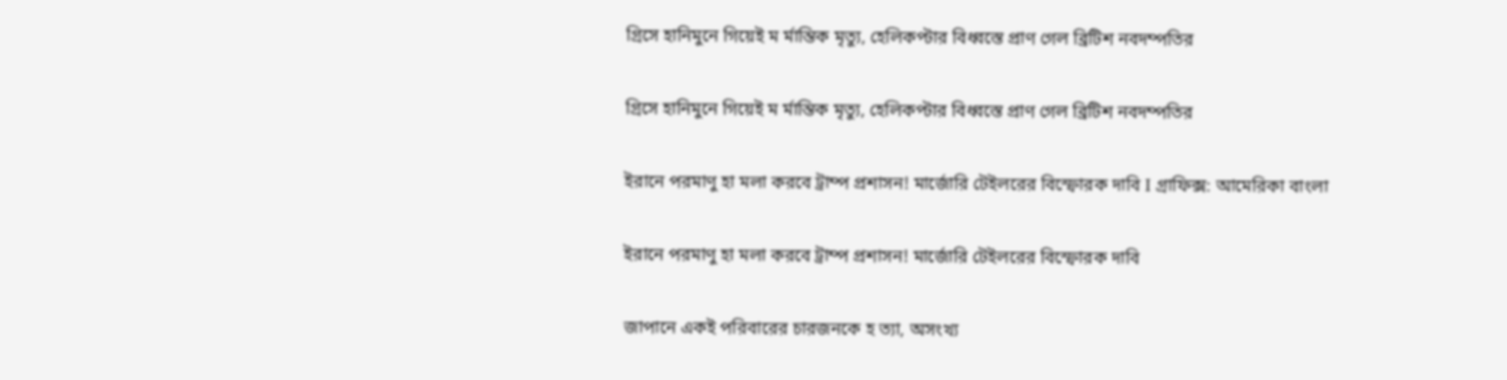গ্রিসে হানিমুনে গিয়েই ম র্মান্তিক মৃত্যু, হেলিকপ্টার বিধ্বস্তে প্রাণ গেল ব্রিটিশ নবদম্পতির

গ্রিসে হানিমুনে গিয়েই ম র্মান্তিক মৃত্যু, হেলিকপ্টার বিধ্বস্তে প্রাণ গেল ব্রিটিশ নবদম্পতির

ইরানে পরমাণু হা মলা করবে ট্রাম্প প্রশাসন! মার্জোরি টেইলরের বিস্ফোরক দাবি I গ্রাফিক্স: আমেরিকা বাংলা

ইরানে পরমাণু হা মলা করবে ট্রাম্প প্রশাসন! মার্জোরি টেইলরের বিস্ফোরক দাবি

জাপানে একই পরিবারের চারজনকে হ ত্যা, অসংখ্য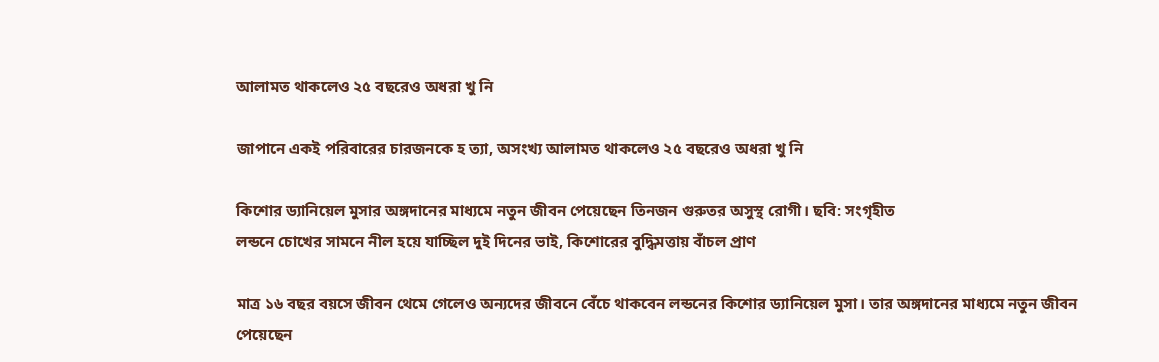আলামত থাকলেও ২৫ বছরেও অধরা খু নি

জাপানে একই পরিবারের চারজনকে হ ত্যা, অসংখ্য আলামত থাকলেও ২৫ বছরেও অধরা খু নি

কিশোর ড্যানিয়েল মুসার অঙ্গদানের মাধ্যমে নতুন জীবন পেয়েছেন তিনজন গুরুতর অসুস্থ রোগী। ছবি: সংগৃহীত
লন্ডনে চোখের সামনে নীল হয়ে যাচ্ছিল দুই দিনের ভাই, কিশোরের বুদ্ধিমত্তায় বাঁচল প্রাণ

মাত্র ১৬ বছর বয়সে জীবন থেমে গেলেও অন্যদের জীবনে বেঁচে থাকবেন লন্ডনের কিশোর ড্যানিয়েল মুসা। তার অঙ্গদানের মাধ্যমে নতুন জীবন পেয়েছেন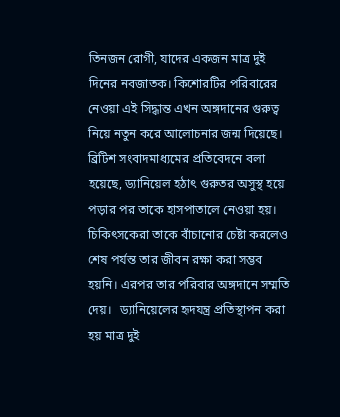তিনজন রোগী, যাদের একজন মাত্র দুই দিনের নবজাতক। কিশোরটির পরিবারের নেওয়া এই সিদ্ধান্ত এখন অঙ্গদানের গুরুত্ব নিয়ে নতুন করে আলোচনার জন্ম দিয়েছে।   ব্রিটিশ সংবাদমাধ্যমের প্রতিবেদনে বলা হয়েছে, ড্যানিয়েল হঠাৎ গুরুতর অসুস্থ হয়ে পড়ার পর তাকে হাসপাতালে নেওয়া হয়। চিকিৎসকেরা তাকে বাঁচানোর চেষ্টা করলেও শেষ পর্যন্ত তার জীবন রক্ষা করা সম্ভব হয়নি। এরপর তার পরিবার অঙ্গদানে সম্মতি দেয়।   ড্যানিয়েলের হৃদযন্ত্র প্রতিস্থাপন করা হয় মাত্র দুই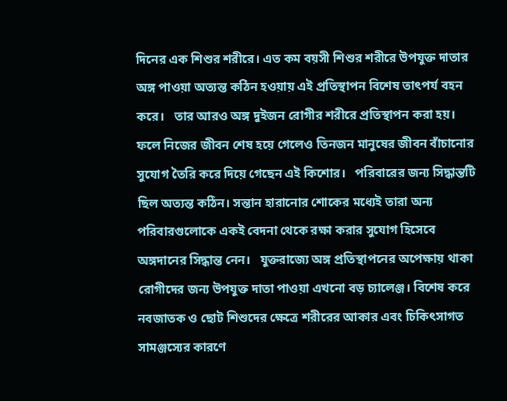দিনের এক শিশুর শরীরে। এত কম বয়সী শিশুর শরীরে উপযুক্ত দাতার অঙ্গ পাওয়া অত্যন্ত কঠিন হওয়ায় এই প্রতিস্থাপন বিশেষ তাৎপর্য বহন করে।   তার আরও অঙ্গ দুইজন রোগীর শরীরে প্রতিস্থাপন করা হয়। ফলে নিজের জীবন শেষ হয়ে গেলেও তিনজন মানুষের জীবন বাঁচানোর সুযোগ তৈরি করে দিয়ে গেছেন এই কিশোর।   পরিবারের জন্য সিদ্ধান্তটি ছিল অত্যন্ত কঠিন। সন্তান হারানোর শোকের মধ্যেই তারা অন্য পরিবারগুলোকে একই বেদনা থেকে রক্ষা করার সুযোগ হিসেবে অঙ্গদানের সিদ্ধান্ত নেন।   যুক্তরাজ্যে অঙ্গ প্রতিস্থাপনের অপেক্ষায় থাকা রোগীদের জন্য উপযুক্ত দাতা পাওয়া এখনো বড় চ্যালেঞ্জ। বিশেষ করে নবজাতক ও ছোট শিশুদের ক্ষেত্রে শরীরের আকার এবং চিকিৎসাগত সামঞ্জস্যের কারণে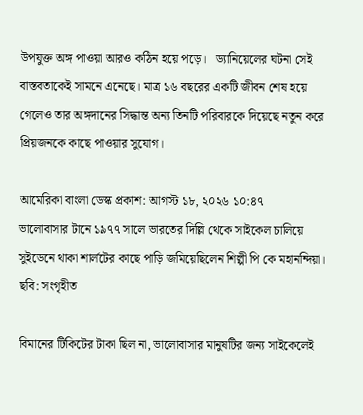উপযুক্ত অঙ্গ পাওয়া আরও কঠিন হয়ে পড়ে।   ড্যানিয়েলের ঘটনা সেই বাস্তবতাকেই সামনে এনেছে। মাত্র ১৬ বছরের একটি জীবন শেষ হয়ে গেলেও তার অঙ্গদানের সিদ্ধান্ত অন্য তিনটি পরিবারকে দিয়েছে নতুন করে প্রিয়জনকে কাছে পাওয়ার সুযোগ।

আমেরিকা বাংলা ডেস্ক প্রকাশ: আগস্ট ১৮, ২০২৬ ১০:৪৭
ভালোবাসার টানে ১৯৭৭ সালে ভারতের দিল্লি থেকে সাইকেল চালিয়ে সুইডেনে থাকা শার্লটের কাছে পাড়ি জমিয়েছিলেন শিল্পী পি কে মহানন্দিয়া। ছবি: সংগৃহীত

বিমানের টিকিটের টাকা ছিল না, ভালোবাসার মানুষটির জন্য সাইকেলেই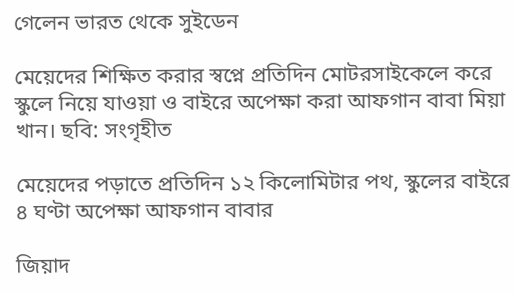গেলেন ভারত থেকে সুইডেন

মেয়েদের শিক্ষিত করার স্বপ্নে প্রতিদিন মোটরসাইকেলে করে স্কুলে নিয়ে যাওয়া ও বাইরে অপেক্ষা করা আফগান বাবা মিয়া খান। ছবি: সংগৃহীত

মেয়েদের পড়াতে প্রতিদিন ১২ কিলোমিটার পথ, স্কুলের বাইরে ৪ ঘণ্টা অপেক্ষা আফগান বাবার

জিয়াদ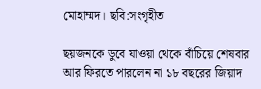মোহাম্মদ। ছবি:সংগৃহীত

ছয়জনকে ডুবে যাওয়া থেকে বাঁচিয়ে শেষবার আর ফিরতে পারলেন না ১৮ বছরের জিয়াদ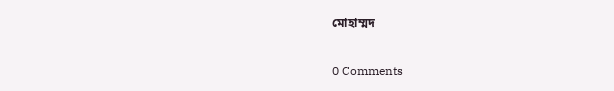মোহাম্মদ

0 Comments